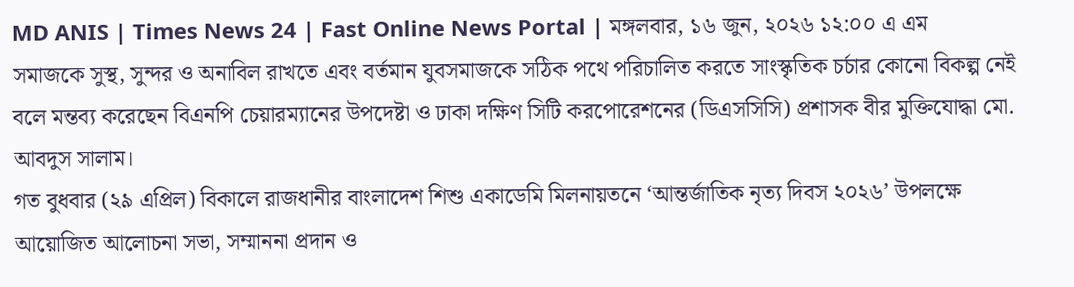MD ANIS | Times News 24 | Fast Online News Portal | মঙ্গলবার, ১৬ জুন, ২০২৬ ১২:০০ এ এম
সমাজকে সুস্থ, সুন্দর ও অনাবিল রাখতে এবং বর্তমান যুবসমাজকে সঠিক পথে পরিচালিত করতে সাংস্কৃতিক চর্চার কোনো বিকল্প নেই বলে মন্তব্য করেছেন বিএনপি চেয়ারম্যানের উপদেষ্টা ও ঢাকা দক্ষিণ সিটি করপোরেশনের (ডিএসসিসি) প্রশাসক বীর মুক্তিযোদ্ধা মো. আবদুস সালাম।
গত বুধবার (২৯ এপ্রিল) বিকালে রাজধানীর বাংলাদেশ শিশু একাডেমি মিলনায়তনে ‘আন্তর্জাতিক নৃত্য দিবস ২০২৬’ উপলক্ষে আয়োজিত আলোচনা সভা, সম্মাননা প্রদান ও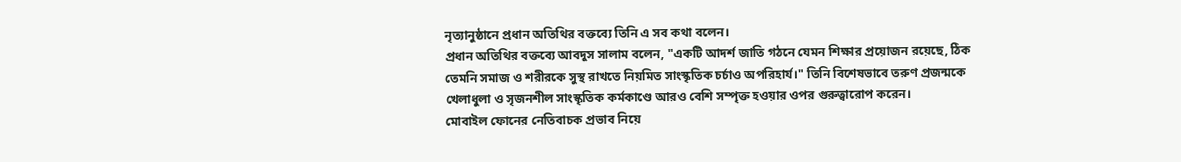নৃত্যানুষ্ঠানে প্রধান অতিথির বক্তব্যে তিনি এ সব কথা বলেন।
প্রধান অতিথির বক্তব্যে আবদুস সালাম বলেন, "একটি আদর্শ জাতি গঠনে যেমন শিক্ষার প্রয়োজন রয়েছে, ঠিক তেমনি সমাজ ও শরীরকে সুস্থ রাখতে নিয়মিত সাংস্কৃতিক চর্চাও অপরিহার্য।" তিনি বিশেষভাবে তরুণ প্রজন্মকে খেলাধুলা ও সৃজনশীল সাংস্কৃতিক কর্মকাণ্ডে আরও বেশি সম্পৃক্ত হওয়ার ওপর গুরুত্বারোপ করেন।
মোবাইল ফোনের নেতিবাচক প্রভাব নিয়ে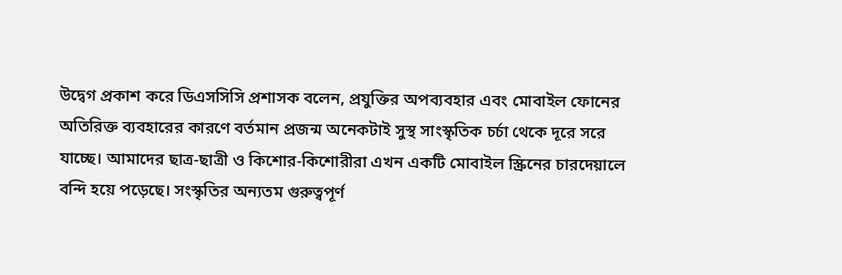উদ্বেগ প্রকাশ করে ডিএসসিসি প্রশাসক বলেন, প্রযুক্তির অপব্যবহার এবং মোবাইল ফোনের অতিরিক্ত ব্যবহারের কারণে বর্তমান প্রজন্ম অনেকটাই সুস্থ সাংস্কৃতিক চর্চা থেকে দূরে সরে যাচ্ছে। আমাদের ছাত্র-ছাত্রী ও কিশোর-কিশোরীরা এখন একটি মোবাইল স্ক্রিনের চারদেয়ালে বন্দি হয়ে পড়েছে। সংস্কৃতির অন্যতম গুরুত্বপূর্ণ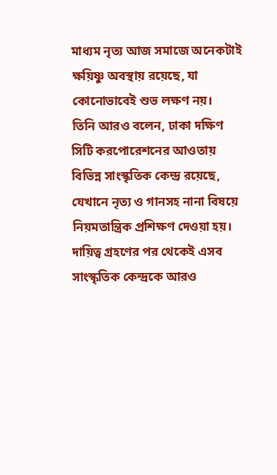মাধ্যম নৃত্য আজ সমাজে অনেকটাই ক্ষয়িষ্ণু অবস্থায় রয়েছে, যা কোনোভাবেই শুভ লক্ষণ নয়।
তিনি আরও বলেন, ঢাকা দক্ষিণ সিটি করপোরেশনের আওতায় বিভিন্ন সাংস্কৃতিক কেন্দ্র রয়েছে, যেখানে নৃত্য ও গানসহ নানা বিষয়ে নিয়মতান্ত্রিক প্রশিক্ষণ দেওয়া হয়। দায়িত্ব গ্রহণের পর থেকেই এসব সাংস্কৃতিক কেন্দ্রকে আরও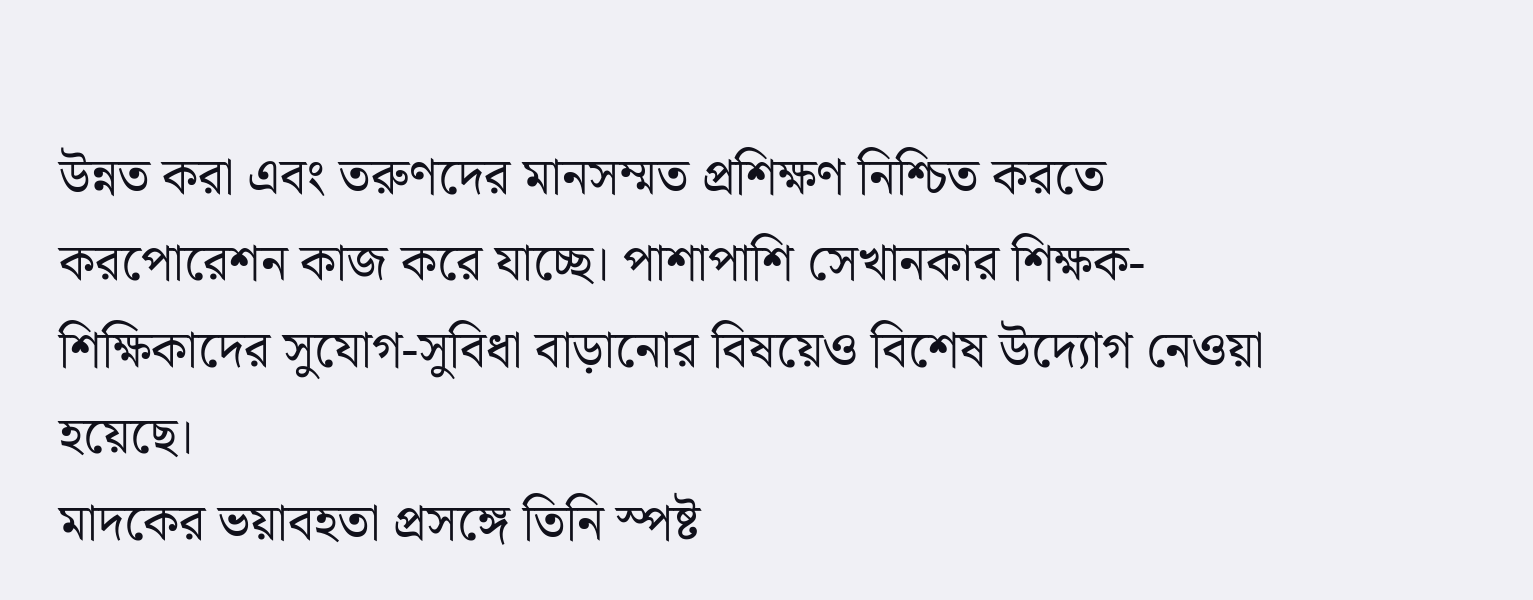উন্নত করা এবং তরুণদের মানসম্মত প্রশিক্ষণ নিশ্চিত করতে করপোরেশন কাজ করে যাচ্ছে। পাশাপাশি সেখানকার শিক্ষক-শিক্ষিকাদের সুযোগ-সুবিধা বাড়ানোর বিষয়েও বিশেষ উদ্যোগ নেওয়া হয়েছে।
মাদকের ভয়াবহতা প্রসঙ্গে তিনি স্পষ্ট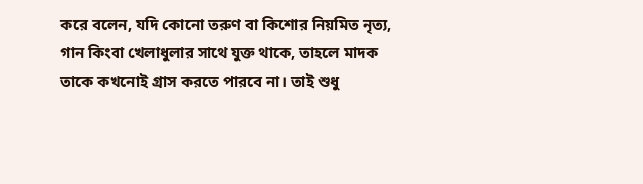করে বলেন, যদি কোনো তরুণ বা কিশোর নিয়মিত নৃত্য, গান কিংবা খেলাধুলার সাথে যুক্ত থাকে, তাহলে মাদক তাকে কখনোই গ্রাস করতে পারবে না। তাই শুধু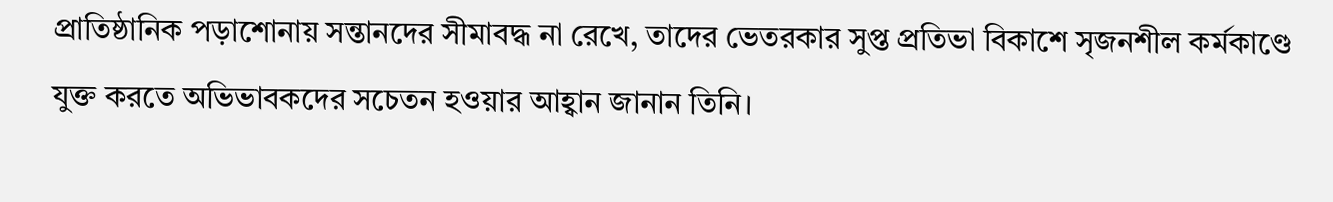প্রাতিষ্ঠানিক পড়াশোনায় সন্তানদের সীমাবদ্ধ না রেখে, তাদের ভেতরকার সুপ্ত প্রতিভা বিকাশে সৃজনশীল কর্মকাণ্ডে যুক্ত করতে অভিভাবকদের সচেতন হওয়ার আহ্বান জানান তিনি।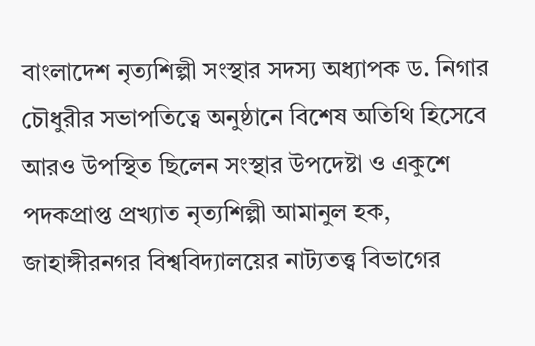বাংলাদেশ নৃত্যশিল্পী সংস্থার সদস্য অধ্যাপক ড. নিগার চৌধুরীর সভাপতিত্বে অনুষ্ঠানে বিশেষ অতিথি হিসেবে আরও উপস্থিত ছিলেন সংস্থার উপদেষ্টা ও একুশে পদকপ্রাপ্ত প্রখ্যাত নৃত্যশিল্পী আমানুল হক, জাহাঙ্গীরনগর বিশ্ববিদ্যালয়ের নাট্যতত্ত্ব বিভাগের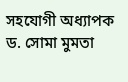সহযোগী অধ্যাপক ড. সোমা মুমতা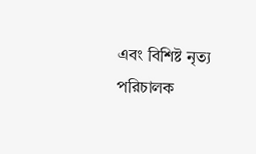এবং বিশিষ্ট নৃত্য পরিচালক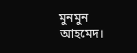মুনমুন আহমেদ।